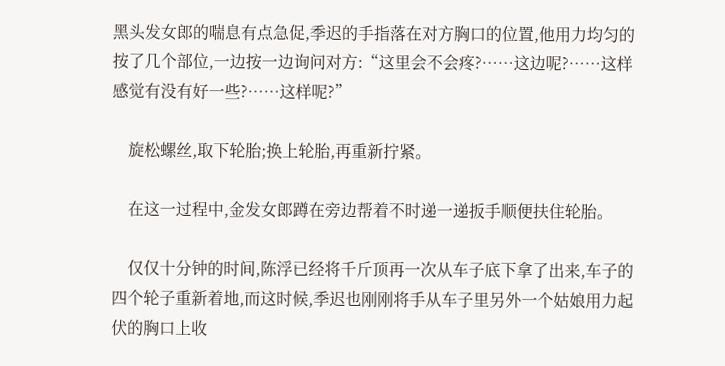黑头发女郎的喘息有点急促,季迟的手指落在对方胸口的位置,他用力均匀的按了几个部位,一边按一边询问对方:“这里会不会疼?……这边呢?……这样感觉有没有好一些?……这样呢?”

    旋松螺丝,取下轮胎;换上轮胎,再重新拧紧。

    在这一过程中,金发女郎蹲在旁边帮着不时递一递扳手顺便扶住轮胎。

    仅仅十分钟的时间,陈浮已经将千斤顶再一次从车子底下拿了出来,车子的四个轮子重新着地,而这时候,季迟也刚刚将手从车子里另外一个姑娘用力起伏的胸口上收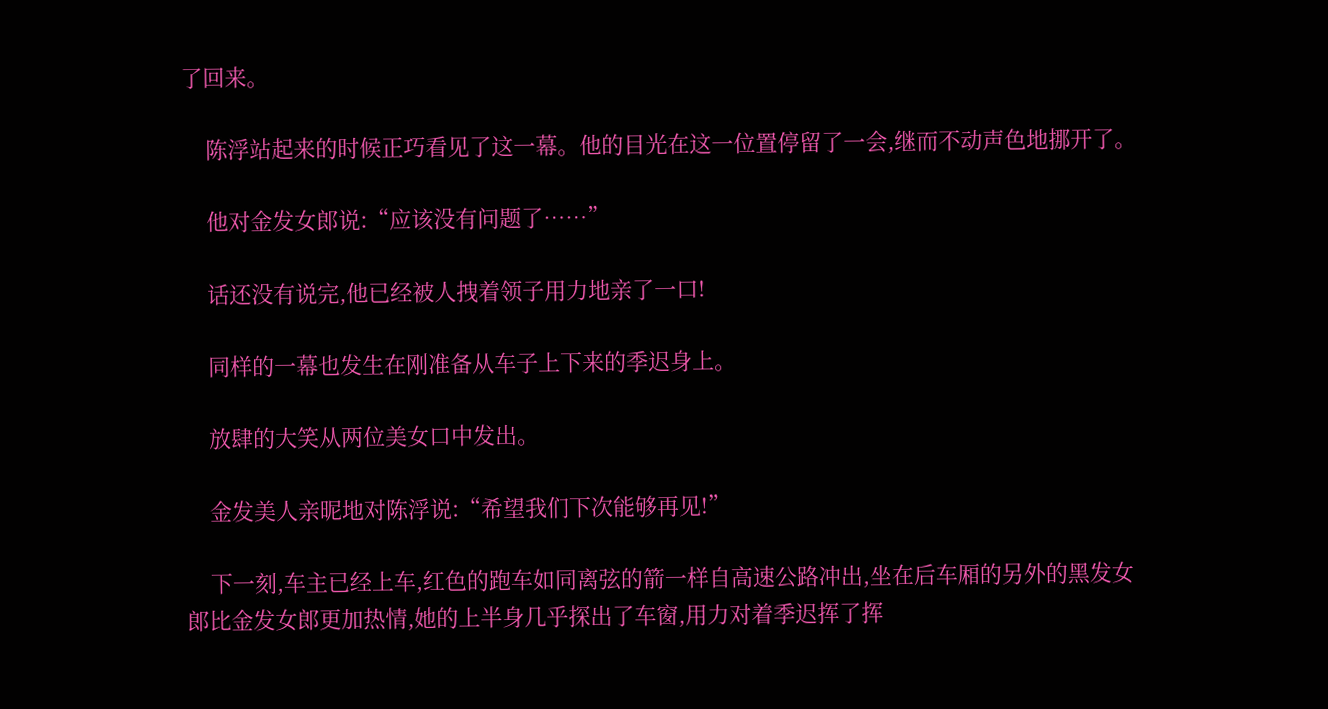了回来。

    陈浮站起来的时候正巧看见了这一幕。他的目光在这一位置停留了一会,继而不动声色地挪开了。

    他对金发女郎说:“应该没有问题了……”

    话还没有说完,他已经被人拽着领子用力地亲了一口!

    同样的一幕也发生在刚准备从车子上下来的季迟身上。

    放肆的大笑从两位美女口中发出。

    金发美人亲昵地对陈浮说:“希望我们下次能够再见!”

    下一刻,车主已经上车,红色的跑车如同离弦的箭一样自高速公路冲出,坐在后车厢的另外的黑发女郎比金发女郎更加热情,她的上半身几乎探出了车窗,用力对着季迟挥了挥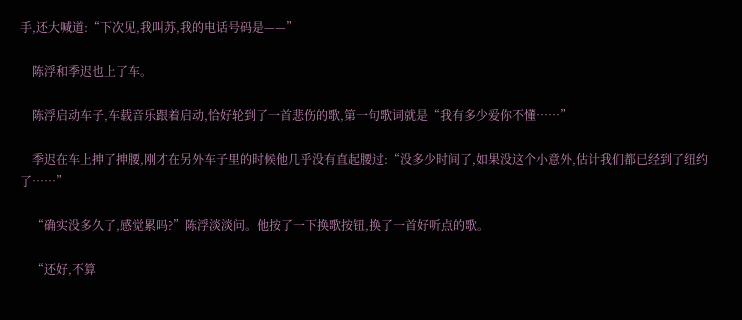手,还大喊道:“下次见,我叫苏,我的电话号码是——”

    陈浮和季迟也上了车。

    陈浮启动车子,车载音乐跟着启动,恰好轮到了一首悲伤的歌,第一句歌词就是“我有多少爱你不懂……”

    季迟在车上抻了抻腰,刚才在另外车子里的时候他几乎没有直起腰过:“没多少时间了,如果没这个小意外,估计我们都已经到了纽约了……”

    “确实没多久了,感觉累吗?”陈浮淡淡问。他按了一下换歌按钮,换了一首好听点的歌。

    “还好,不算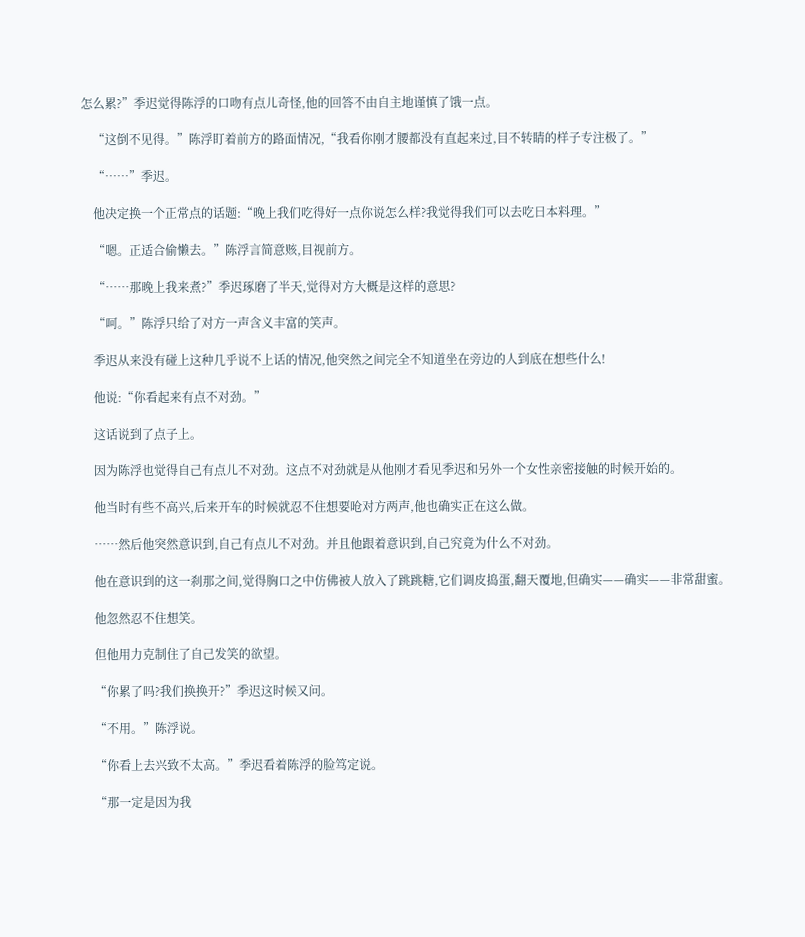怎么累?”季迟觉得陈浮的口吻有点儿奇怪,他的回答不由自主地谨慎了饿一点。

    “这倒不见得。”陈浮盯着前方的路面情况,“我看你刚才腰都没有直起来过,目不转睛的样子专注极了。”

    “……”季迟。

    他决定换一个正常点的话题:“晚上我们吃得好一点你说怎么样?我觉得我们可以去吃日本料理。”

    “嗯。正适合偷懒去。”陈浮言简意赅,目视前方。

    “……那晚上我来煮?”季迟琢磨了半天,觉得对方大概是这样的意思?

    “呵。”陈浮只给了对方一声含义丰富的笑声。

    季迟从来没有碰上这种几乎说不上话的情况,他突然之间完全不知道坐在旁边的人到底在想些什么!

    他说:“你看起来有点不对劲。”

    这话说到了点子上。

    因为陈浮也觉得自己有点儿不对劲。这点不对劲就是从他刚才看见季迟和另外一个女性亲密接触的时候开始的。

    他当时有些不高兴,后来开车的时候就忍不住想要呛对方两声,他也确实正在这么做。

    ……然后他突然意识到,自己有点儿不对劲。并且他跟着意识到,自己究竟为什么不对劲。

    他在意识到的这一刹那之间,觉得胸口之中仿佛被人放入了跳跳糖,它们调皮捣蛋,翻天覆地,但确实——确实——非常甜蜜。

    他忽然忍不住想笑。

    但他用力克制住了自己发笑的欲望。

    “你累了吗?我们换换开?”季迟这时候又问。

    “不用。”陈浮说。

    “你看上去兴致不太高。”季迟看着陈浮的脸笃定说。

    “那一定是因为我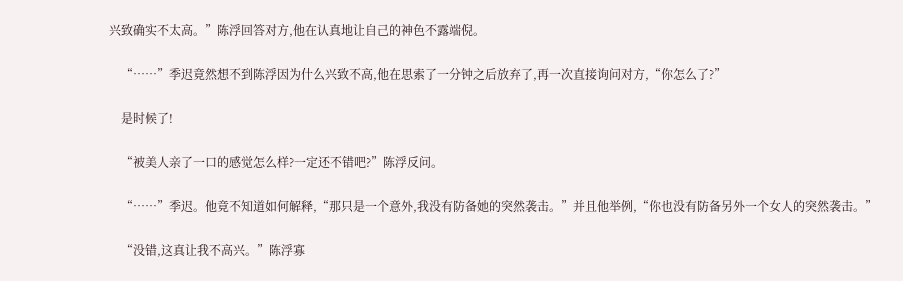兴致确实不太高。”陈浮回答对方,他在认真地让自己的神色不露端倪。

    “……”季迟竟然想不到陈浮因为什么兴致不高,他在思索了一分钟之后放弃了,再一次直接询问对方,“你怎么了?”

    是时候了!

    “被美人亲了一口的感觉怎么样?一定还不错吧?”陈浮反问。

    “……”季迟。他竟不知道如何解释,“那只是一个意外,我没有防备她的突然袭击。”并且他举例,“你也没有防备另外一个女人的突然袭击。”

    “没错,这真让我不高兴。”陈浮寡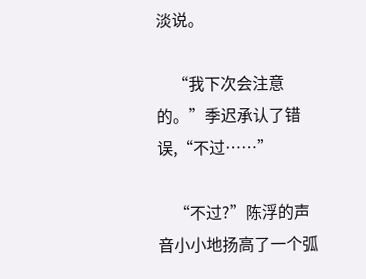淡说。

    “我下次会注意的。”季迟承认了错误,“不过……”

    “不过?”陈浮的声音小小地扬高了一个弧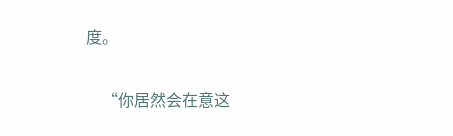度。

    “你居然会在意这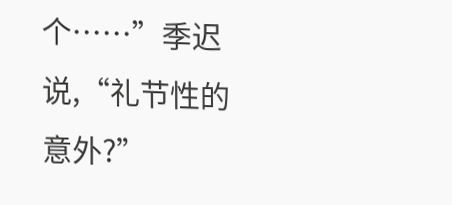个……”季迟说,“礼节性的意外?”